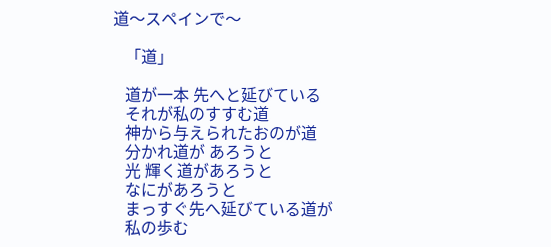道〜スペインで〜

   「道」

   道が一本 先へと延びている
   それが私のすすむ道
   神から与えられたおのが道
   分かれ道が あろうと
   光 輝く道があろうと
   なにがあろうと
   まっすぐ先へ延びている道が
   私の歩む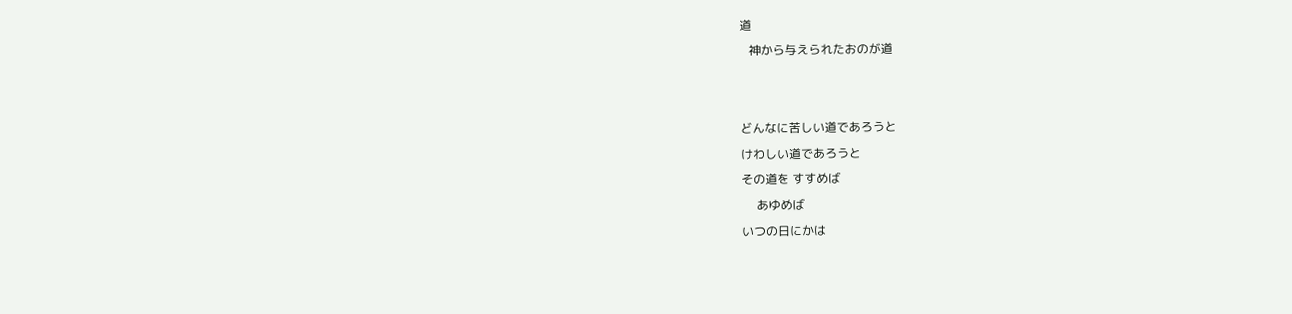道
   神から与えられたおのが道


どんなに苦しい道であろうと
けわしい道であろうと
その道を すすめば
     あゆめば
いつの日にかは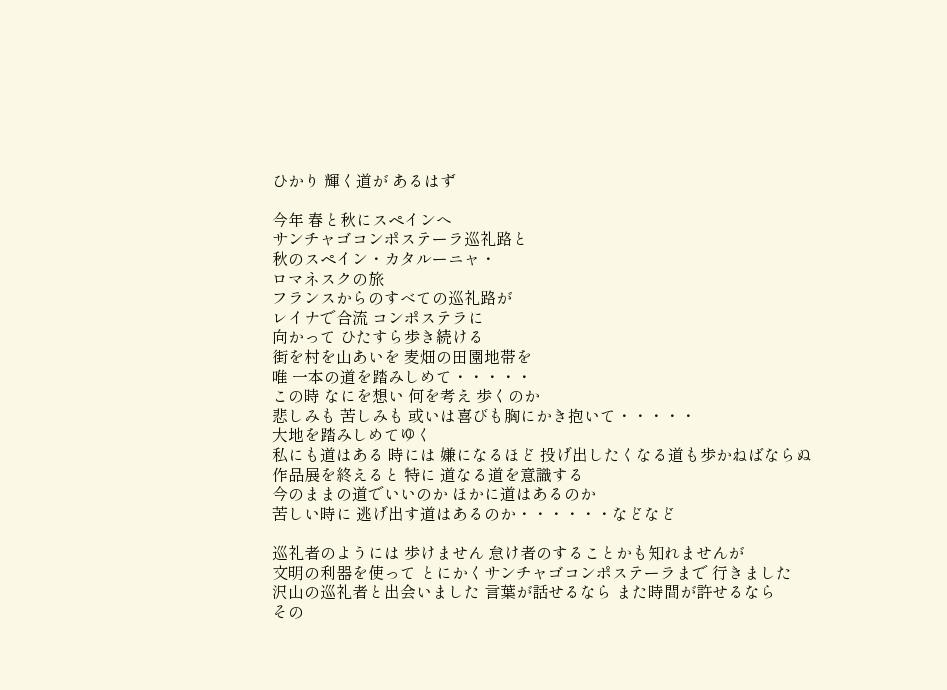ひかり 輝く道が あるはず

今年 春と秋にスペインへ
サンチャゴコンポステーラ巡礼路と
秋のスペイン・カタルーニャ・
ロマネスクの旅
フランスからのすべての巡礼路が
レイナで合流 コンポステラに
向かって ひたすら歩き続ける
街を村を山あいを 麦畑の田園地帯を
唯 一本の道を踏みしめて・・・・・
この時 なにを想い 何を考え 歩くのか
悲しみも 苦しみも 或いは喜びも胸にかき抱いて・・・・・
大地を踏みしめてゆく
私にも道はある 時には 嫌になるほど 投げ出したくなる道も歩かねばならぬ
作品展を終えると 特に 道なる道を意識する
今のままの道でいいのか ほかに道はあるのか
苦しい時に 逃げ出す道はあるのか・・・・・・などなど

巡礼者のようには 歩けません 怠け者のすることかも知れませんが
文明の利器を使って とにかくサンチャゴコンポステーラまで 行きました
沢山の巡礼者と出会いました 言葉が話せるなら また時間が許せるなら
その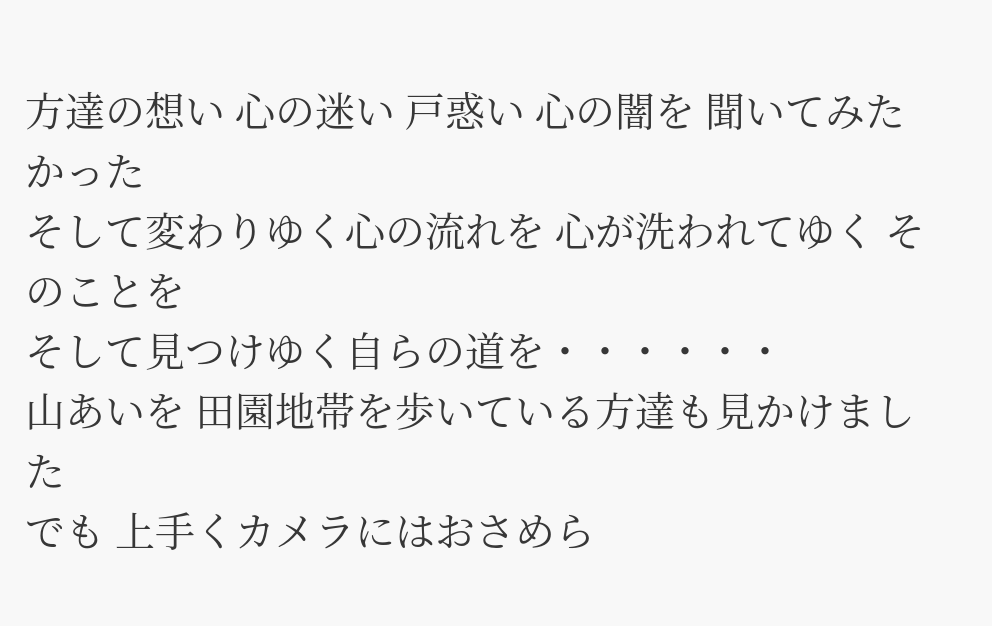方達の想い 心の迷い 戸惑い 心の闇を 聞いてみたかった
そして変わりゆく心の流れを 心が洗われてゆく そのことを
そして見つけゆく自らの道を・・・・・・
山あいを 田園地帯を歩いている方達も見かけました
でも 上手くカメラにはおさめら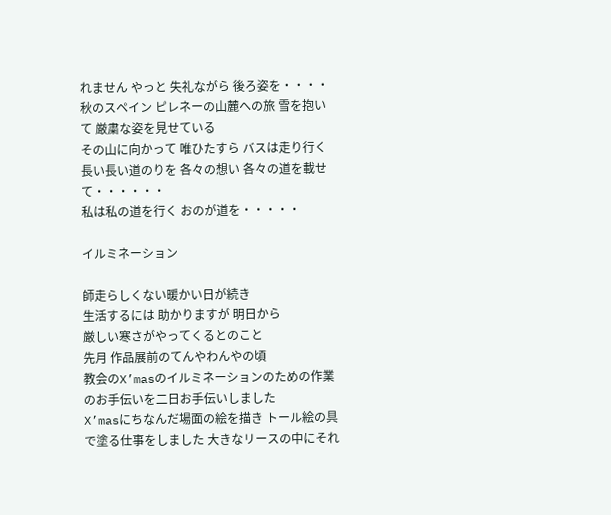れません やっと 失礼ながら 後ろ姿を・・・・
秋のスペイン ピレネーの山麓への旅 雪を抱いて 厳粛な姿を見せている
その山に向かって 唯ひたすら バスは走り行く
長い長い道のりを 各々の想い 各々の道を載せて・・・・・・
私は私の道を行く おのが道を・・・・・

イルミネーション

師走らしくない暖かい日が続き
生活するには 助かりますが 明日から
厳しい寒さがやってくるとのこと
先月 作品展前のてんやわんやの頃
教会のX’masのイルミネーションのための作業のお手伝いを二日お手伝いしました
X’masにちなんだ場面の絵を描き トール絵の具で塗る仕事をしました 大きなリースの中にそれ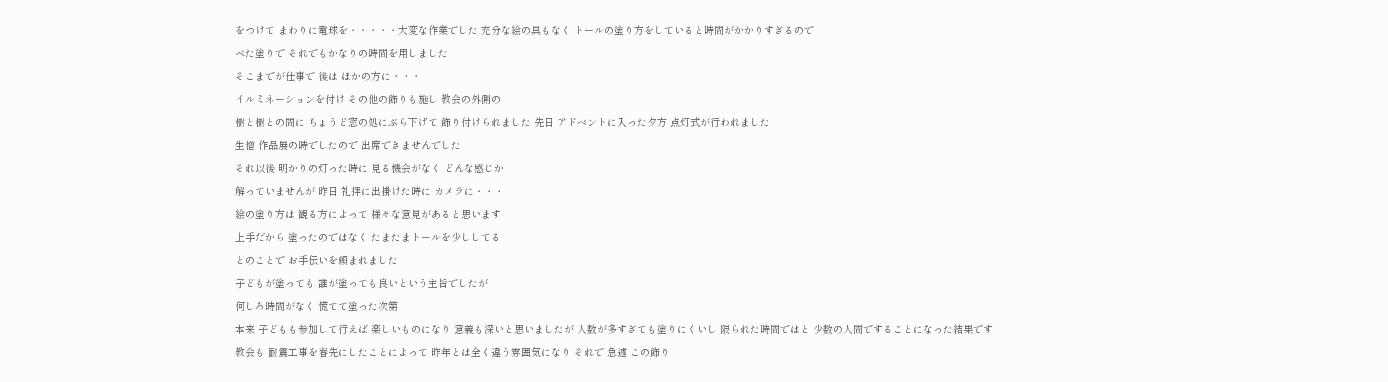をつけて まわりに電球を・・・・・大変な作業でした 充分な絵の具もなく トールの塗り方をしていると時間がかかりすぎるので
べた塗りで それでもかなりの時間を用しました
そこまでが仕事で 後は ほかの方に・・・
イルミネーションを付け その他の飾りも施し 教会の外側の
樹と樹との間に ちょうど窓の処にぶら下げて 飾り付けられました 先日 アドベントに入った夕方 点灯式が行われました
生憎 作品展の時でしたので 出席できませんでした
それ以後 明かりの灯った時に 見る機会がなく どんな感じか
解っていませんが 昨日 礼拝に出掛けた時に カメラに・・・
絵の塗り方は 観る方によって 様々な意見があると思います
上手だから 塗ったのではなく たまたまトールを少ししてる
とのことで お手伝いを頼まれました
子どもが塗っても 誰が塗っても良いという主旨でしたが
何しろ時間がなく 慌てて塗った次第
本来 子どもも参加して行えば 楽しいものになり 意義も深いと思いましたが 人数が多すぎても塗りにくいし 限られた時間ではと 少数の人間ですることになった結果です
教会も 耐震工事を春先にしたことによって 昨年とは全く違う雰囲気になり それで 急遽 この飾り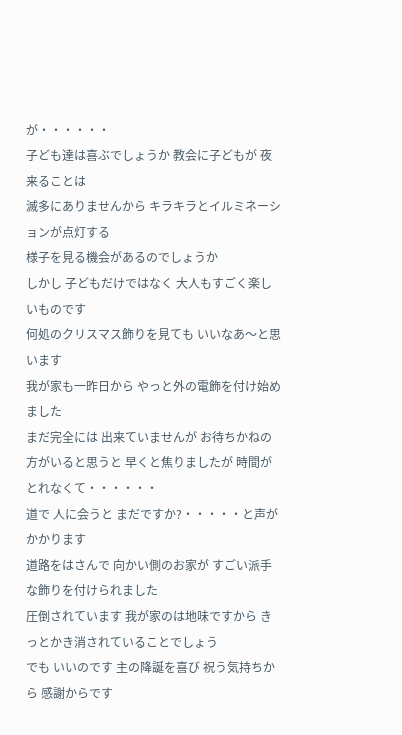が・・・・・・
子ども達は喜ぶでしょうか 教会に子どもが 夜来ることは
滅多にありませんから キラキラとイルミネーションが点灯する
様子を見る機会があるのでしょうか
しかし 子どもだけではなく 大人もすごく楽しいものです
何処のクリスマス飾りを見ても いいなあ〜と思います
我が家も一昨日から やっと外の電飾を付け始めました
まだ完全には 出来ていませんが お待ちかねの方がいると思うと 早くと焦りましたが 時間がとれなくて・・・・・・
道で 人に会うと まだですか?・・・・・と声がかかります
道路をはさんで 向かい側のお家が すごい派手な飾りを付けられました
圧倒されています 我が家のは地味ですから きっとかき消されていることでしょう
でも いいのです 主の降誕を喜び 祝う気持ちから 感謝からです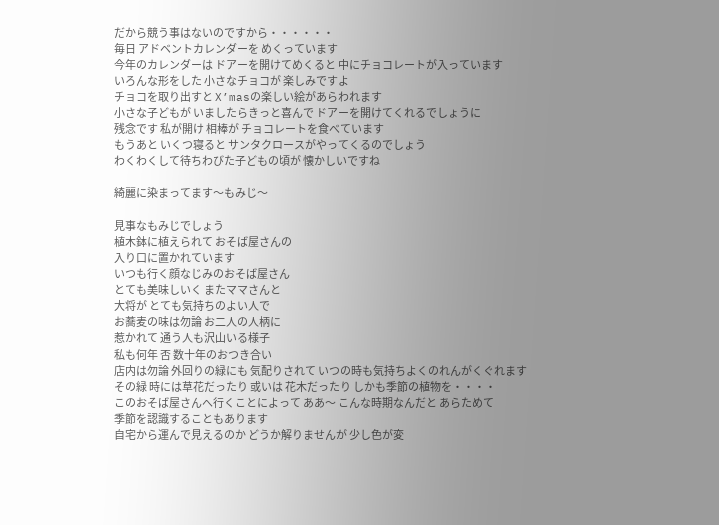だから競う事はないのですから・・・・・・
毎日 アドベントカレンダーを めくっています
今年のカレンダーは ドアーを開けてめくると 中にチョコレートが入っています
いろんな形をした 小さなチョコが 楽しみですよ
チョコを取り出すと X’masの楽しい絵があらわれます
小さな子どもが いましたらきっと喜んで ドアーを開けてくれるでしょうに
残念です 私が開け 相棒が チョコレートを食べています
もうあと いくつ寝ると サンタクロースがやってくるのでしょう
わくわくして待ちわびた子どもの頃が 懐かしいですね

綺麗に染まってます〜もみじ〜

見事なもみじでしょう
植木鉢に植えられて おそば屋さんの
入り口に置かれています
いつも行く顔なじみのおそば屋さん
とても美味しいく またママさんと
大将が とても気持ちのよい人で
お蕎麦の味は勿論 お二人の人柄に
惹かれて 通う人も沢山いる様子
私も何年 否 数十年のおつき合い
店内は勿論 外回りの緑にも 気配りされて いつの時も気持ちよくのれんがくぐれます
その緑 時には草花だったり 或いは 花木だったり しかも季節の植物を・・・・
このおそば屋さんへ行くことによって ああ〜 こんな時期なんだと あらためて
季節を認識することもあります
自宅から運んで見えるのか どうか解りませんが 少し色が変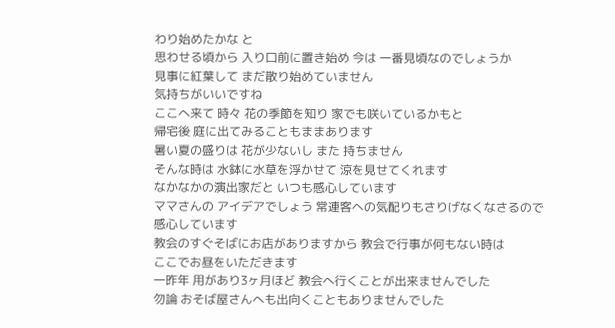わり始めたかな と
思わせる頃から 入り口前に置き始め 今は 一番見頃なのでしょうか
見事に紅葉して まだ散り始めていません
気持ちがいいですね
ここへ来て 時々 花の季節を知り 家でも咲いているかもと
帰宅後 庭に出てみることもままあります
暑い夏の盛りは 花が少ないし また 持ちません
そんな時は 水鉢に水草を浮かせて 涼を見せてくれます
なかなかの演出家だと いつも感心しています
ママさんの アイデアでしょう 常連客への気配りもさりげなくなさるので
感心しています
教会のすぐそばにお店がありますから 教会で行事が何もない時は
ここでお昼をいただきます
一昨年 用があり3ヶ月ほど 教会へ行くことが出来ませんでした
勿論 おそば屋さんへも出向くこともありませんでした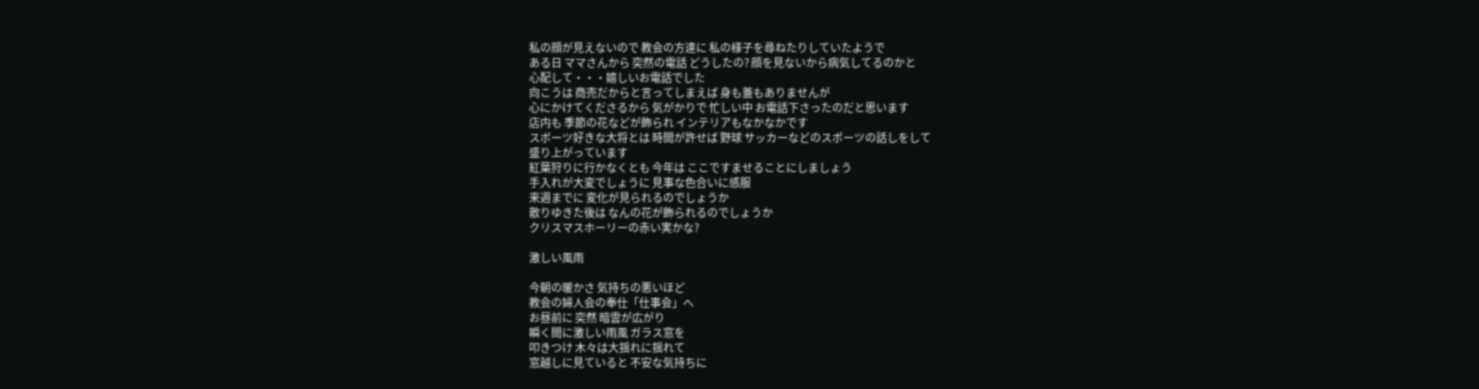私の顔が見えないので 教会の方達に 私の様子を尋ねたりしていたようで
ある日 ママさんから 突然の電話 どうしたの? 顔を見ないから病気してるのかと
心配して・・・嬉しいお電話でした
向こうは 商売だからと言ってしまえば 身も蓋もありませんが
心にかけてくださるから 気がかりで 忙しい中 お電話下さったのだと思います
店内も 季節の花などが飾られ インテリアもなかなかです
スポーツ好きな大将とは 時間が許せば 野球 サッカーなどのスポーツの話しをして
盛り上がっています
紅葉狩りに行かなくとも 今年は ここですませることにしましょう
手入れが大変でしょうに 見事な色合いに感服
来週までに 変化が見られるのでしょうか
散りゆきた後は なんの花が飾られるのでしょうか
クリスマスホーリーの赤い実かな?

激しい風雨

今朝の暖かさ 気持ちの悪いほど
教会の婦人会の奉仕「仕事会」へ
お昼前に 突然 暗雲が広がり
瞬く間に激しい雨風 ガラス窓を
叩きつけ 木々は大揺れに揺れて
窓越しに見ていると 不安な気持ちに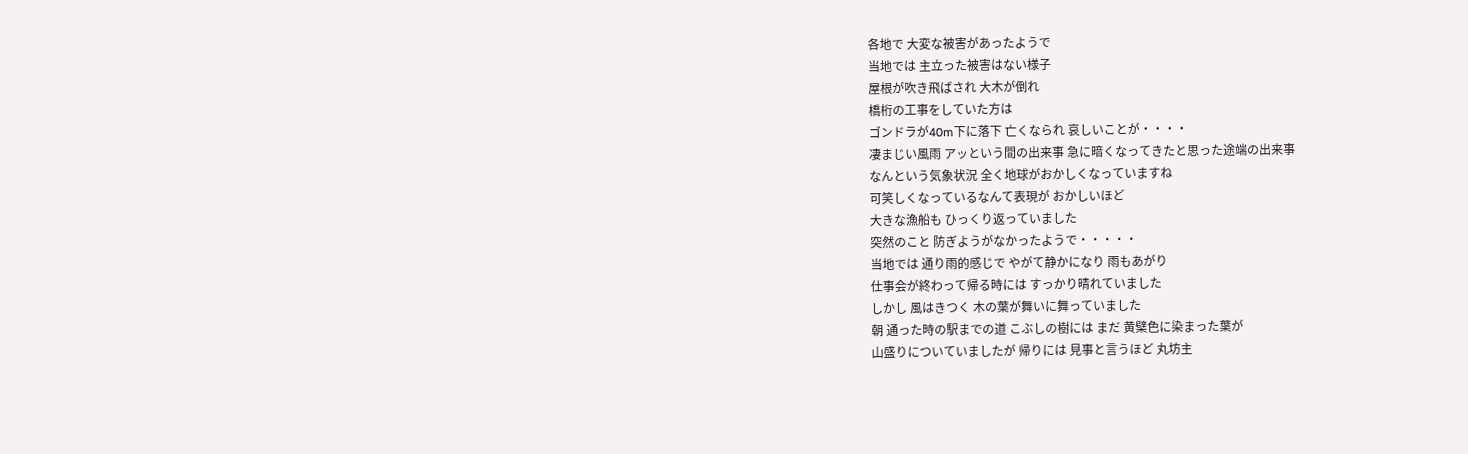各地で 大変な被害があったようで
当地では 主立った被害はない様子
屋根が吹き飛ばされ 大木が倒れ
橋桁の工事をしていた方は
ゴンドラが40m下に落下 亡くなられ 哀しいことが・・・・
凄まじい風雨 アッという間の出来事 急に暗くなってきたと思った途端の出来事
なんという気象状況 全く地球がおかしくなっていますね
可笑しくなっているなんて表現が おかしいほど
大きな漁船も ひっくり返っていました
突然のこと 防ぎようがなかったようで・・・・・
当地では 通り雨的感じで やがて静かになり 雨もあがり
仕事会が終わって帰る時には すっかり晴れていました
しかし 風はきつく 木の葉が舞いに舞っていました
朝 通った時の駅までの道 こぶしの樹には まだ 黄檗色に染まった葉が
山盛りについていましたが 帰りには 見事と言うほど 丸坊主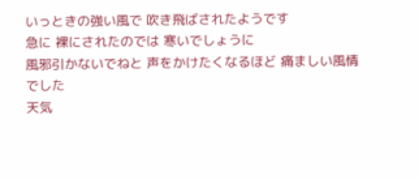いっときの強い風で 吹き飛ばされたようです
急に 裸にされたのでは 寒いでしょうに
風邪引かないでねと 声をかけたくなるほど 痛ましい風情でした
天気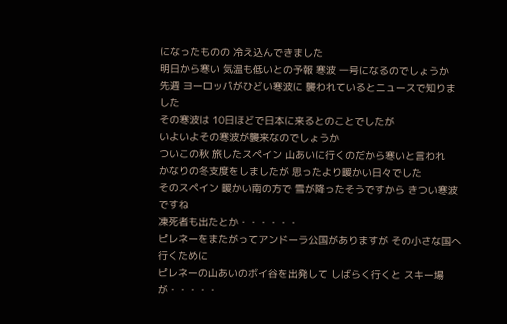になったものの 冷え込んできました
明日から寒い 気温も低いとの予報 寒波 一号になるのでしょうか
先週 ヨーロッパがひどい寒波に 襲われているとニュースで知りました
その寒波は 10日ほどで日本に来るとのことでしたが
いよいよその寒波が襲来なのでしょうか
ついこの秋 旅したスペイン 山あいに行くのだから寒いと言われ
かなりの冬支度をしましたが 思ったより暖かい日々でした
そのスペイン 暖かい南の方で 雪が降ったそうですから きつい寒波ですね
凍死者も出たとか・・・・・・
ピレネーをまたがってアンドーラ公国がありますが その小さな国へ行くために
ピレネーの山あいのボイ谷を出発して しばらく行くと スキー場が・・・・・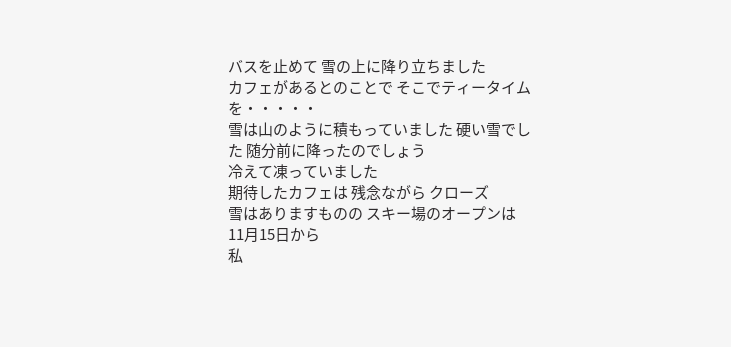バスを止めて 雪の上に降り立ちました
カフェがあるとのことで そこでティータイムを・・・・・
雪は山のように積もっていました 硬い雪でした 随分前に降ったのでしょう
冷えて凍っていました
期待したカフェは 残念ながら クローズ
雪はありますものの スキー場のオープンは 11月15日から
私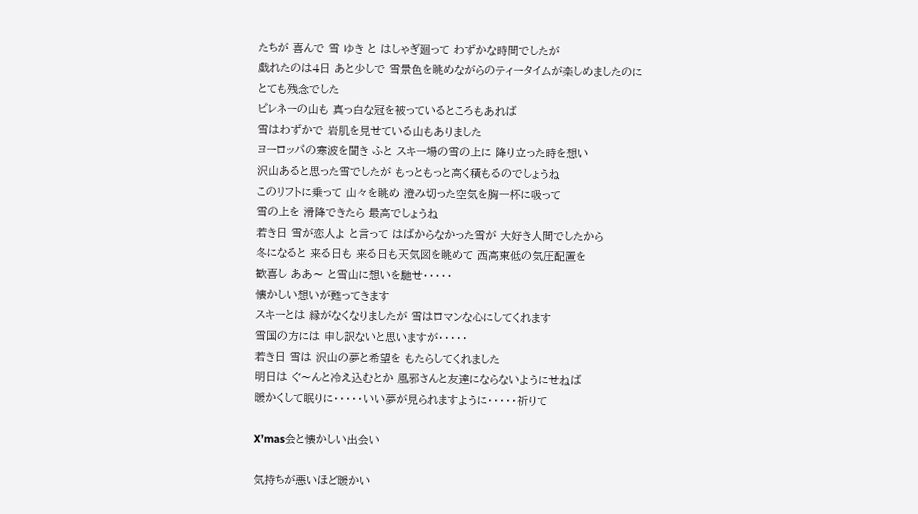たちが 喜んで 雪 ゆき と はしゃぎ廻って わずかな時間でしたが
戯れたのは4日 あと少しで 雪景色を眺めながらのティータイムが楽しめましたのに
とても残念でした
ピレネーの山も 真っ白な冠を被っているところもあれば
雪はわずかで 岩肌を見せている山もありました
ヨーロッパの寒波を聞き ふと スキー場の雪の上に 降り立った時を想い
沢山あると思った雪でしたが もっともっと高く積もるのでしょうね
このリフトに乗って 山々を眺め 澄み切った空気を胸一杯に吸って
雪の上を 滑降できたら 最高でしょうね
若き日 雪が恋人よ と言って はばからなかった雪が 大好き人間でしたから
冬になると 来る日も 来る日も天気図を眺めて 西高東低の気圧配置を
歓喜し ああ〜 と雪山に想いを馳せ・・・・・
懐かしい想いが甦ってきます
スキーとは 縁がなくなりましたが 雪はロマンな心にしてくれます
雪国の方には 申し訳ないと思いますが・・・・・
若き日 雪は 沢山の夢と希望を もたらしてくれました
明日は ぐ〜んと冷え込むとか 風邪さんと友達にならないようにせねば
暖かくして眠りに・・・・・いい夢が見られますように・・・・・祈りて

X’mas会と懐かしい出会い

気持ちが悪いほど暖かい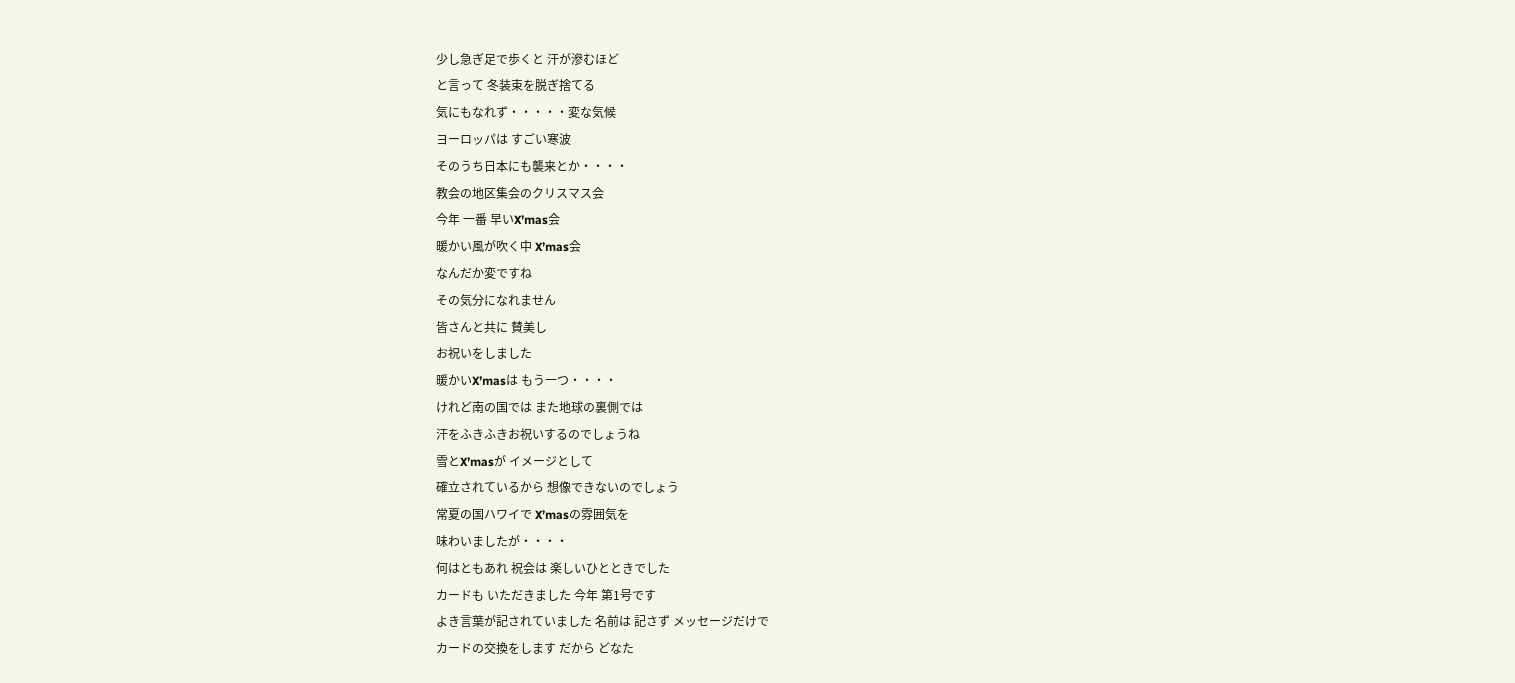少し急ぎ足で歩くと 汗が滲むほど
と言って 冬装束を脱ぎ捨てる
気にもなれず・・・・・変な気候
ヨーロッパは すごい寒波
そのうち日本にも襲来とか・・・・
教会の地区集会のクリスマス会
今年 一番 早いX’mas会
暖かい風が吹く中 X’mas会
なんだか変ですね
その気分になれません
皆さんと共に 賛美し
お祝いをしました
暖かいX’masは もう一つ・・・・
けれど南の国では また地球の裏側では
汗をふきふきお祝いするのでしょうね
雪とX’masが イメージとして
確立されているから 想像できないのでしょう
常夏の国ハワイで X’masの雰囲気を
味わいましたが・・・・
何はともあれ 祝会は 楽しいひとときでした
カードも いただきました 今年 第1号です
よき言葉が記されていました 名前は 記さず メッセージだけで
カードの交換をします だから どなた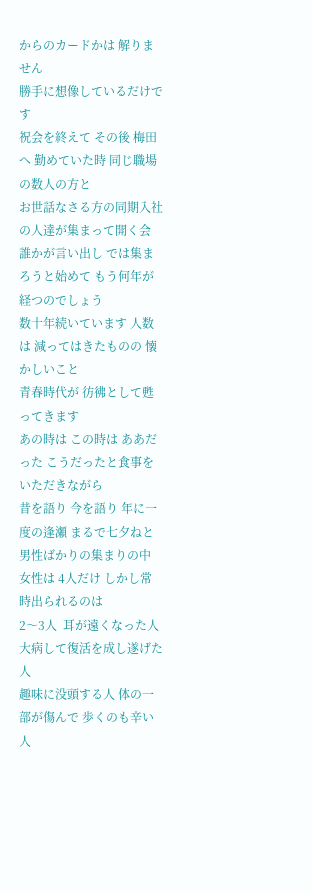からのカードかは 解りません
勝手に想像しているだけです
祝会を終えて その後 梅田へ 勤めていた時 同じ職場の数人の方と
お世話なさる方の同期入社の人達が集まって開く会
誰かが言い出し では集まろうと始めて もう何年が経つのでしょう
数十年続いています 人数は 減ってはきたものの 懐かしいこと
青春時代が 彷彿として甦ってきます
あの時は この時は ああだった こうだったと食事をいただきながら
昔を語り 今を語り 年に一度の逢瀬 まるで七夕ねと
男性ばかりの集まりの中 女性は 4人だけ しかし常時出られるのは
2〜3人  耳が遠くなった人 大病して復活を成し遂げた人
趣味に没頭する人 体の一部が傷んで 歩くのも辛い人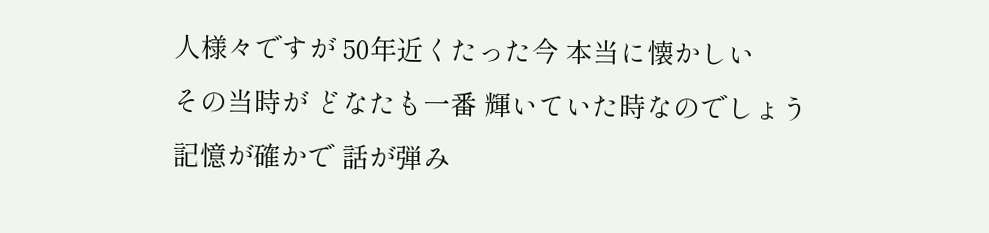人様々ですが 50年近くたった今 本当に懐かしい
その当時が どなたも一番 輝いていた時なのでしょう
記憶が確かで 話が弾み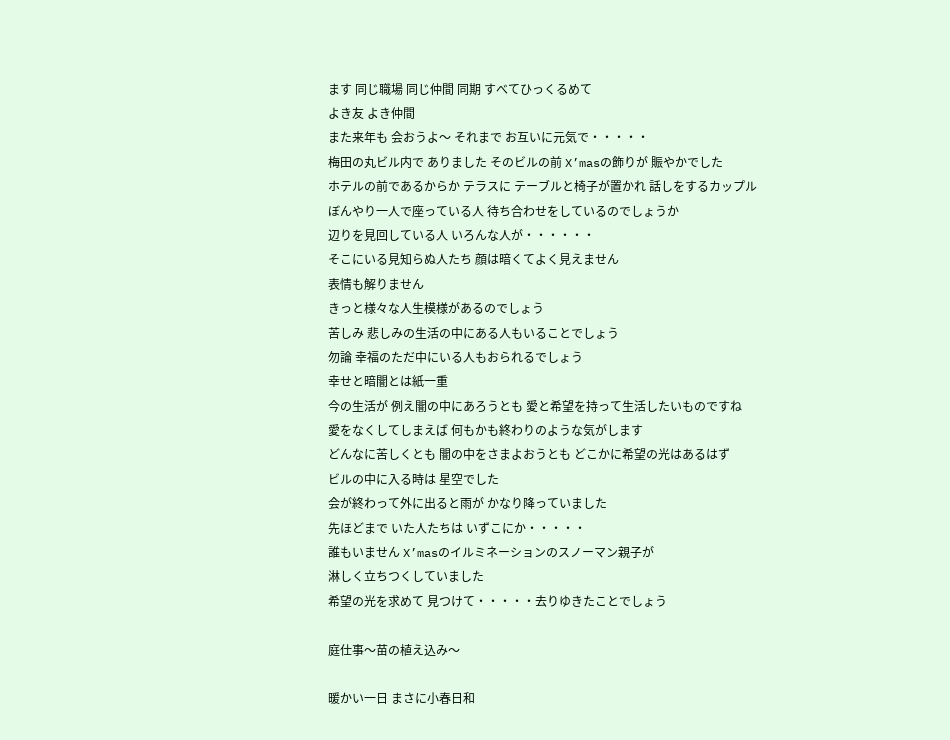ます 同じ職場 同じ仲間 同期 すべてひっくるめて
よき友 よき仲間
また来年も 会おうよ〜 それまで お互いに元気で・・・・・
梅田の丸ビル内で ありました そのビルの前 X’masの飾りが 賑やかでした
ホテルの前であるからか テラスに テーブルと椅子が置かれ 話しをするカップル
ぼんやり一人で座っている人 待ち合わせをしているのでしょうか
辺りを見回している人 いろんな人が・・・・・・
そこにいる見知らぬ人たち 顔は暗くてよく見えません
表情も解りません
きっと様々な人生模様があるのでしょう
苦しみ 悲しみの生活の中にある人もいることでしょう
勿論 幸福のただ中にいる人もおられるでしょう
幸せと暗闇とは紙一重
今の生活が 例え闇の中にあろうとも 愛と希望を持って生活したいものですね
愛をなくしてしまえば 何もかも終わりのような気がします
どんなに苦しくとも 闇の中をさまよおうとも どこかに希望の光はあるはず
ビルの中に入る時は 星空でした
会が終わって外に出ると雨が かなり降っていました
先ほどまで いた人たちは いずこにか・・・・・
誰もいません X’masのイルミネーションのスノーマン親子が
淋しく立ちつくしていました
希望の光を求めて 見つけて・・・・・去りゆきたことでしょう

庭仕事〜苗の植え込み〜

暖かい一日 まさに小春日和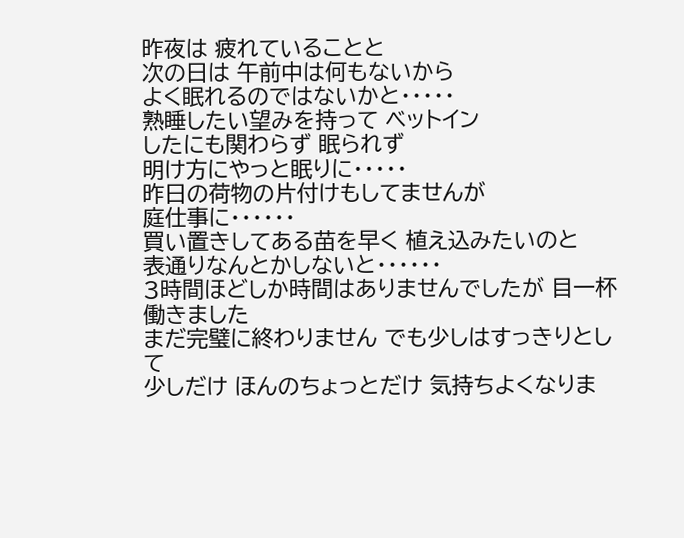昨夜は 疲れていることと
次の日は 午前中は何もないから
よく眠れるのではないかと・・・・・
熟睡したい望みを持って ベットイン
したにも関わらず 眠られず
明け方にやっと眠りに・・・・・
昨日の荷物の片付けもしてませんが
庭仕事に・・・・・・
買い置きしてある苗を早く 植え込みたいのと
表通りなんとかしないと・・・・・・
3時間ほどしか時間はありませんでしたが 目一杯 働きました
まだ完璧に終わりません でも少しはすっきりとして
少しだけ ほんのちょっとだけ 気持ちよくなりま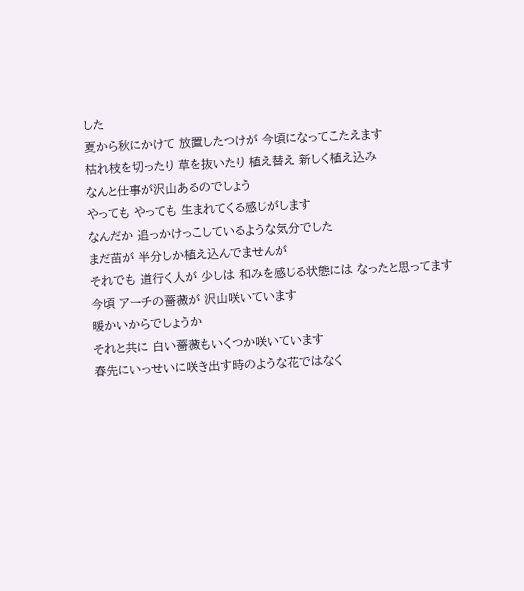した
夏から秋にかけて 放置したつけが 今頃になってこたえます
枯れ枝を切ったり 草を抜いたり 植え替え 新しく植え込み
なんと仕事が沢山あるのでしょう
やっても やっても 生まれてくる感じがします
なんだか 追っかけっこしているような気分でした
まだ苗が 半分しか植え込んでませんが
それでも 道行く人が 少しは 和みを感じる状態には なったと思ってます
今頃 アーチの薔薇が 沢山咲いています
暖かいからでしょうか
それと共に 白い薔薇もいくつか咲いています
春先にいっせいに咲き出す時のような花ではなく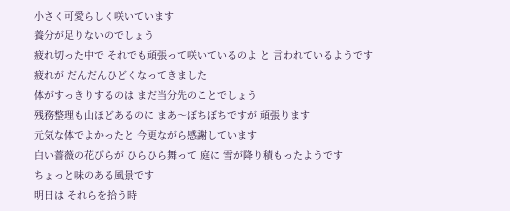小さく可愛らしく咲いています
養分が足りないのでしょう
疲れ切った中で それでも頑張って咲いているのよ と 言われているようです
疲れが だんだんひどくなってきました
体がすっきりするのは まだ当分先のことでしょう
残務整理も山ほどあるのに まあ〜ぼちぼちですが 頑張ります
元気な体でよかったと 今更ながら感謝しています
白い薔薇の花びらが ひらひら舞って 庭に 雪が降り積もったようです
ちょっと味のある風景です
明日は それらを拾う時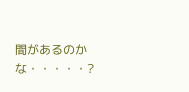間があるのかな・・・・・?